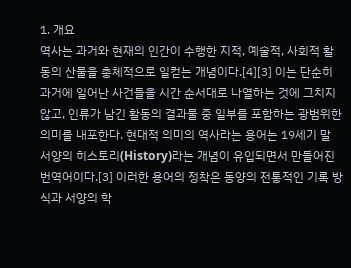1. 개요
역사는 과거와 현재의 인간이 수행한 지적, 예술적, 사회적 활동의 산물을 총체적으로 일컫는 개념이다.[4][3] 이는 단순히 과거에 일어난 사건들을 시간 순서대로 나열하는 것에 그치지 않고, 인류가 남긴 활동의 결과물 중 일부를 포함하는 광범위한 의미를 내포한다. 현대적 의미의 역사라는 용어는 19세기 말 서양의 히스토리(History)라는 개념이 유입되면서 만들어진 번역어이다.[3] 이러한 용어의 정착은 동양의 전통적인 기록 방식과 서양의 학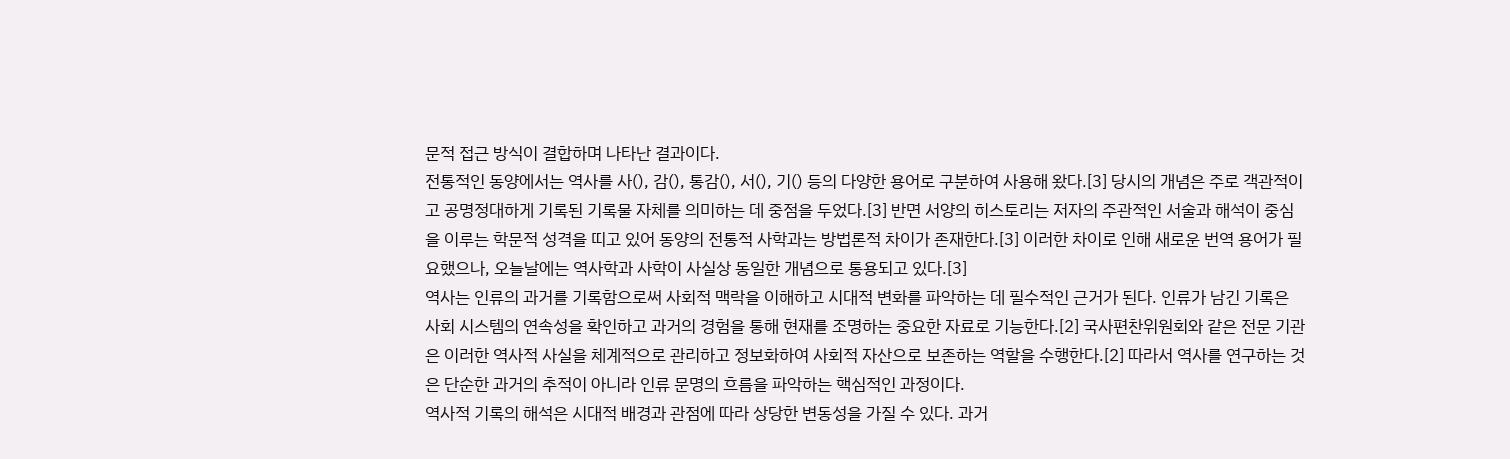문적 접근 방식이 결합하며 나타난 결과이다.
전통적인 동양에서는 역사를 사(), 감(), 통감(), 서(), 기() 등의 다양한 용어로 구분하여 사용해 왔다.[3] 당시의 개념은 주로 객관적이고 공명정대하게 기록된 기록물 자체를 의미하는 데 중점을 두었다.[3] 반면 서양의 히스토리는 저자의 주관적인 서술과 해석이 중심을 이루는 학문적 성격을 띠고 있어 동양의 전통적 사학과는 방법론적 차이가 존재한다.[3] 이러한 차이로 인해 새로운 번역 용어가 필요했으나, 오늘날에는 역사학과 사학이 사실상 동일한 개념으로 통용되고 있다.[3]
역사는 인류의 과거를 기록함으로써 사회적 맥락을 이해하고 시대적 변화를 파악하는 데 필수적인 근거가 된다. 인류가 남긴 기록은 사회 시스템의 연속성을 확인하고 과거의 경험을 통해 현재를 조명하는 중요한 자료로 기능한다.[2] 국사편찬위원회와 같은 전문 기관은 이러한 역사적 사실을 체계적으로 관리하고 정보화하여 사회적 자산으로 보존하는 역할을 수행한다.[2] 따라서 역사를 연구하는 것은 단순한 과거의 추적이 아니라 인류 문명의 흐름을 파악하는 핵심적인 과정이다.
역사적 기록의 해석은 시대적 배경과 관점에 따라 상당한 변동성을 가질 수 있다. 과거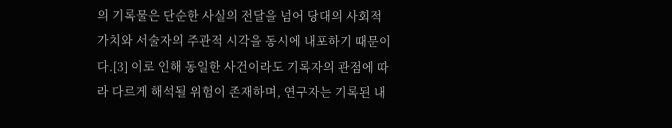의 기록물은 단순한 사실의 전달을 넘어 당대의 사회적 가치와 서술자의 주관적 시각을 동시에 내포하기 때문이다.[3] 이로 인해 동일한 사건이라도 기록자의 관점에 따라 다르게 해석될 위험이 존재하며, 연구자는 기록된 내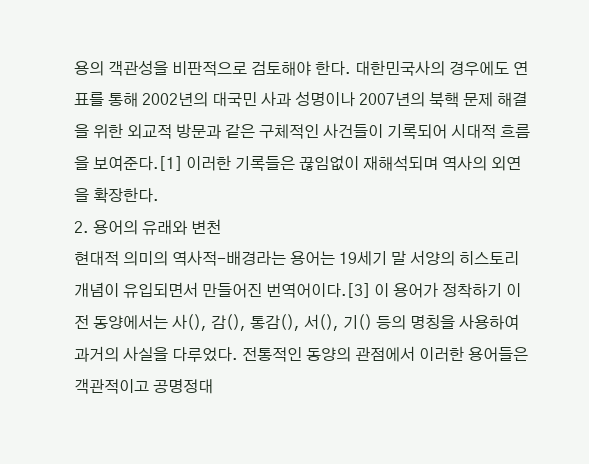용의 객관성을 비판적으로 검토해야 한다. 대한민국사의 경우에도 연표를 통해 2002년의 대국민 사과 성명이나 2007년의 북핵 문제 해결을 위한 외교적 방문과 같은 구체적인 사건들이 기록되어 시대적 흐름을 보여준다.[1] 이러한 기록들은 끊임없이 재해석되며 역사의 외연을 확장한다.
2. 용어의 유래와 변천
현대적 의미의 역사적-배경라는 용어는 19세기 말 서양의 히스토리 개념이 유입되면서 만들어진 번역어이다.[3] 이 용어가 정착하기 이전 동양에서는 사(), 감(), 통감(), 서(), 기() 등의 명칭을 사용하여 과거의 사실을 다루었다. 전통적인 동양의 관점에서 이러한 용어들은 객관적이고 공명정대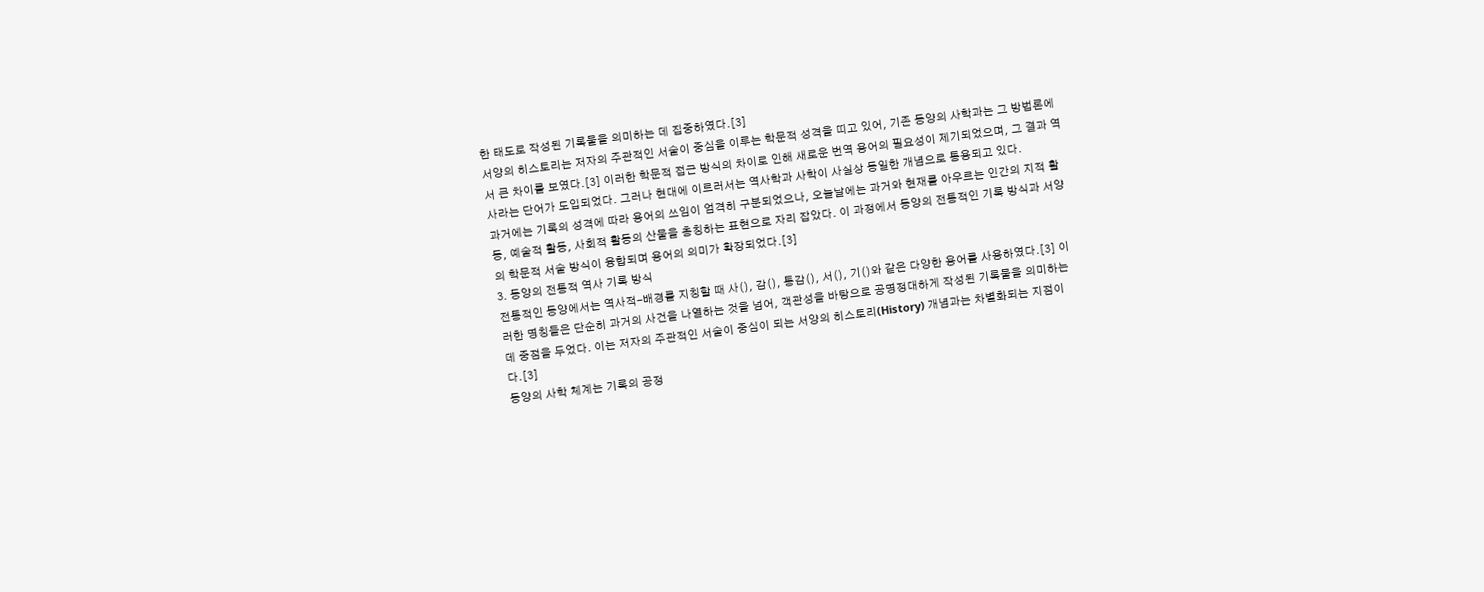한 태도로 작성된 기록물을 의미하는 데 집중하였다.[3]
서양의 히스토리는 저자의 주관적인 서술이 중심을 이루는 학문적 성격을 띠고 있어, 기존 동양의 사학과는 그 방법론에서 큰 차이를 보였다.[3] 이러한 학문적 접근 방식의 차이로 인해 새로운 번역 용어의 필요성이 제기되었으며, 그 결과 역사라는 단어가 도입되었다. 그러나 현대에 이르러서는 역사학과 사학이 사실상 동일한 개념으로 통용되고 있다.
과거에는 기록의 성격에 따라 용어의 쓰임이 엄격히 구분되었으나, 오늘날에는 과거와 현재를 아우르는 인간의 지적 활동, 예술적 활동, 사회적 활동의 산물을 총칭하는 표현으로 자리 잡았다. 이 과정에서 동양의 전통적인 기록 방식과 서양의 학문적 서술 방식이 융합되며 용어의 의미가 확장되었다.[3]
3. 동양의 전통적 역사 기록 방식
전통적인 동양에서는 역사적-배경를 지칭할 때 사(), 감(), 통감(), 서(), 기()와 같은 다양한 용어를 사용하였다.[3] 이러한 명칭들은 단순히 과거의 사건을 나열하는 것을 넘어, 객관성을 바탕으로 공명정대하게 작성된 기록물을 의미하는 데 중점을 두었다. 이는 저자의 주관적인 서술이 중심이 되는 서양의 히스토리(History) 개념과는 차별화되는 지점이다.[3]
동양의 사학 체계는 기록의 공정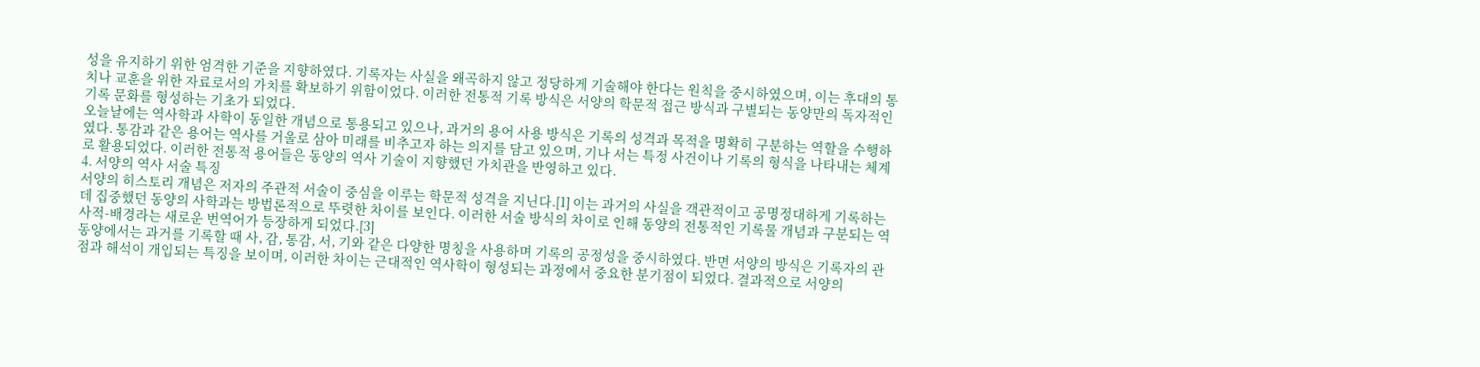성을 유지하기 위한 엄격한 기준을 지향하였다. 기록자는 사실을 왜곡하지 않고 정당하게 기술해야 한다는 원칙을 중시하였으며, 이는 후대의 통치나 교훈을 위한 자료로서의 가치를 확보하기 위함이었다. 이러한 전통적 기록 방식은 서양의 학문적 접근 방식과 구별되는 동양만의 독자적인 기록 문화를 형성하는 기초가 되었다.
오늘날에는 역사학과 사학이 동일한 개념으로 통용되고 있으나, 과거의 용어 사용 방식은 기록의 성격과 목적을 명확히 구분하는 역할을 수행하였다. 통감과 같은 용어는 역사를 거울로 삼아 미래를 비추고자 하는 의지를 담고 있으며, 기나 서는 특정 사건이나 기록의 형식을 나타내는 체계로 활용되었다. 이러한 전통적 용어들은 동양의 역사 기술이 지향했던 가치관을 반영하고 있다.
4. 서양의 역사 서술 특징
서양의 히스토리 개념은 저자의 주관적 서술이 중심을 이루는 학문적 성격을 지닌다.[1] 이는 과거의 사실을 객관적이고 공명정대하게 기록하는 데 집중했던 동양의 사학과는 방법론적으로 뚜렷한 차이를 보인다. 이러한 서술 방식의 차이로 인해 동양의 전통적인 기록물 개념과 구분되는 역사적-배경라는 새로운 번역어가 등장하게 되었다.[3]
동양에서는 과거를 기록할 때 사, 감, 통감, 서, 기와 같은 다양한 명칭을 사용하며 기록의 공정성을 중시하였다. 반면 서양의 방식은 기록자의 관점과 해석이 개입되는 특징을 보이며, 이러한 차이는 근대적인 역사학이 형성되는 과정에서 중요한 분기점이 되었다. 결과적으로 서양의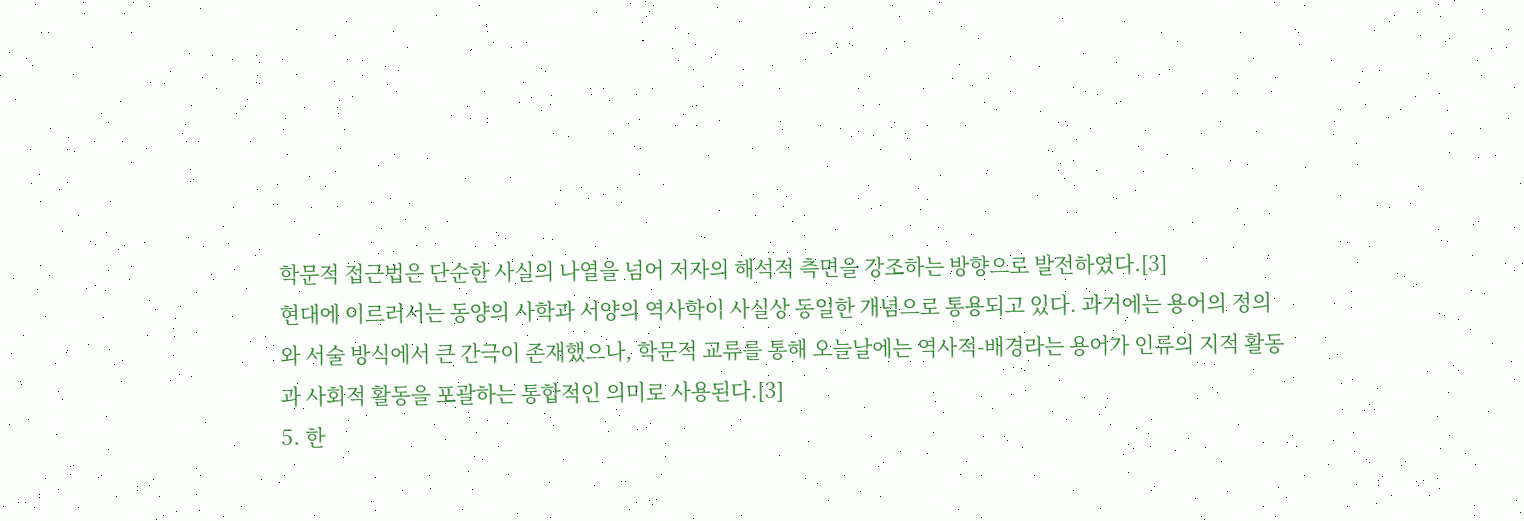학문적 접근법은 단순한 사실의 나열을 넘어 저자의 해석적 측면을 강조하는 방향으로 발전하였다.[3]
현대에 이르러서는 동양의 사학과 서양의 역사학이 사실상 동일한 개념으로 통용되고 있다. 과거에는 용어의 정의와 서술 방식에서 큰 간극이 존재했으나, 학문적 교류를 통해 오늘날에는 역사적-배경라는 용어가 인류의 지적 활동과 사회적 활동을 포괄하는 통합적인 의미로 사용된다.[3]
5. 한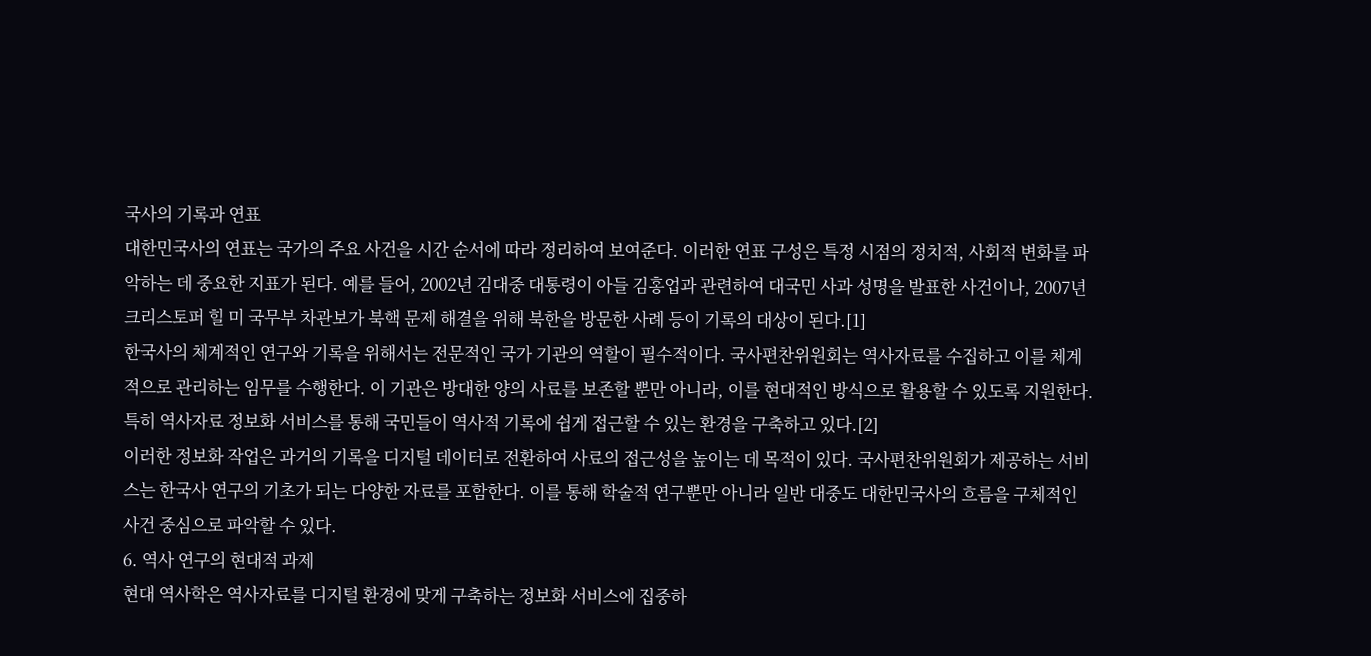국사의 기록과 연표
대한민국사의 연표는 국가의 주요 사건을 시간 순서에 따라 정리하여 보여준다. 이러한 연표 구성은 특정 시점의 정치적, 사회적 변화를 파악하는 데 중요한 지표가 된다. 예를 들어, 2002년 김대중 대통령이 아들 김홍업과 관련하여 대국민 사과 성명을 발표한 사건이나, 2007년 크리스토퍼 힐 미 국무부 차관보가 북핵 문제 해결을 위해 북한을 방문한 사례 등이 기록의 대상이 된다.[1]
한국사의 체계적인 연구와 기록을 위해서는 전문적인 국가 기관의 역할이 필수적이다. 국사편찬위원회는 역사자료를 수집하고 이를 체계적으로 관리하는 임무를 수행한다. 이 기관은 방대한 양의 사료를 보존할 뿐만 아니라, 이를 현대적인 방식으로 활용할 수 있도록 지원한다. 특히 역사자료 정보화 서비스를 통해 국민들이 역사적 기록에 쉽게 접근할 수 있는 환경을 구축하고 있다.[2]
이러한 정보화 작업은 과거의 기록을 디지털 데이터로 전환하여 사료의 접근성을 높이는 데 목적이 있다. 국사편찬위원회가 제공하는 서비스는 한국사 연구의 기초가 되는 다양한 자료를 포함한다. 이를 통해 학술적 연구뿐만 아니라 일반 대중도 대한민국사의 흐름을 구체적인 사건 중심으로 파악할 수 있다.
6. 역사 연구의 현대적 과제
현대 역사학은 역사자료를 디지털 환경에 맞게 구축하는 정보화 서비스에 집중하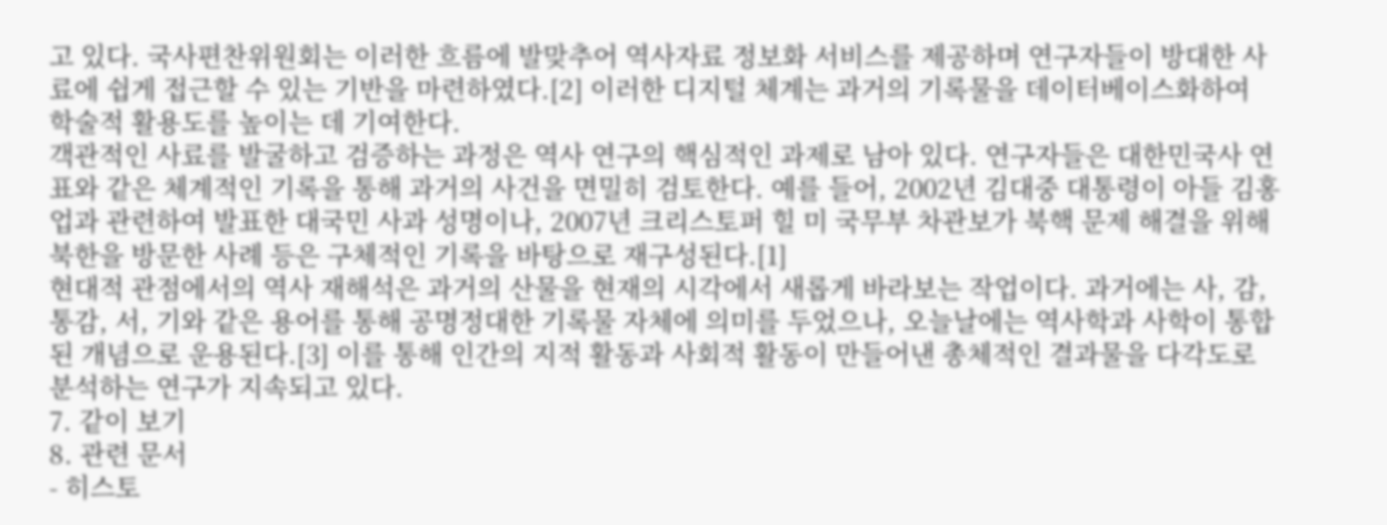고 있다. 국사편찬위원회는 이러한 흐름에 발맞추어 역사자료 정보화 서비스를 제공하며 연구자들이 방대한 사료에 쉽게 접근할 수 있는 기반을 마련하였다.[2] 이러한 디지털 체계는 과거의 기록물을 데이터베이스화하여 학술적 활용도를 높이는 데 기여한다.
객관적인 사료를 발굴하고 검증하는 과정은 역사 연구의 핵심적인 과제로 남아 있다. 연구자들은 대한민국사 연표와 같은 체계적인 기록을 통해 과거의 사건을 면밀히 검토한다. 예를 들어, 2002년 김대중 대통령이 아들 김홍업과 관련하여 발표한 대국민 사과 성명이나, 2007년 크리스토퍼 힐 미 국무부 차관보가 북핵 문제 해결을 위해 북한을 방문한 사례 등은 구체적인 기록을 바탕으로 재구성된다.[1]
현대적 관점에서의 역사 재해석은 과거의 산물을 현재의 시각에서 새롭게 바라보는 작업이다. 과거에는 사, 감, 통감, 서, 기와 같은 용어를 통해 공명정대한 기록물 자체에 의미를 두었으나, 오늘날에는 역사학과 사학이 통합된 개념으로 운용된다.[3] 이를 통해 인간의 지적 활동과 사회적 활동이 만들어낸 총체적인 결과물을 다각도로 분석하는 연구가 지속되고 있다.
7. 같이 보기
8. 관련 문서
- 히스토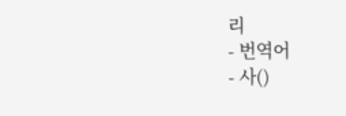리
- 번역어
- 사()